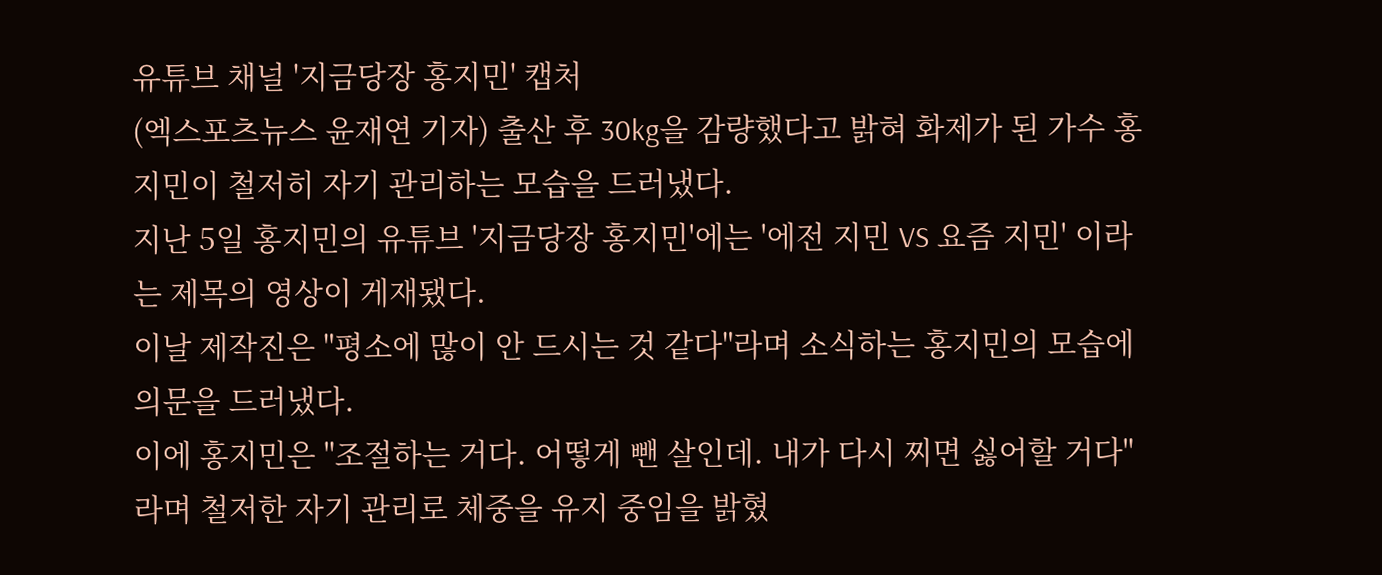유튜브 채널 '지금당장 홍지민' 캡처
(엑스포츠뉴스 윤재연 기자) 출산 후 30kg을 감량했다고 밝혀 화제가 된 가수 홍지민이 철저히 자기 관리하는 모습을 드러냈다.
지난 5일 홍지민의 유튜브 '지금당장 홍지민'에는 '에전 지민 VS 요즘 지민' 이라는 제목의 영상이 게재됐다.
이날 제작진은 "평소에 많이 안 드시는 것 같다"라며 소식하는 홍지민의 모습에 의문을 드러냈다.
이에 홍지민은 "조절하는 거다. 어떻게 뺀 살인데. 내가 다시 찌면 싫어할 거다"라며 철저한 자기 관리로 체중을 유지 중임을 밝혔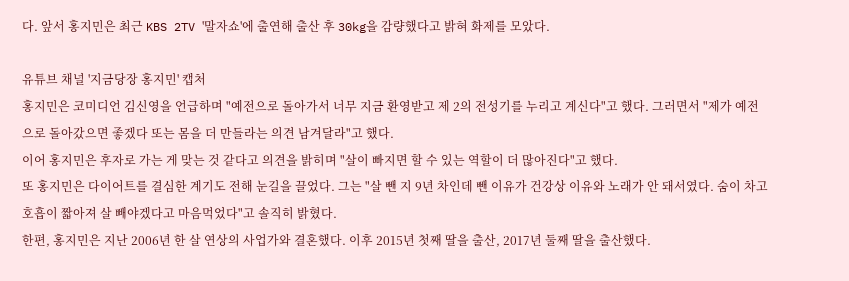다. 앞서 홍지민은 최근 KBS 2TV '말자쇼'에 출연해 출산 후 30kg을 감량했다고 밝혀 화제를 모았다.

유튜브 채널 '지금당장 홍지민' 캡처
홍지민은 코미디언 김신영을 언급하며 "예전으로 돌아가서 너무 지금 환영받고 제 2의 전성기를 누리고 계신다"고 했다. 그러면서 "제가 예전으로 돌아갔으면 좋겠다 또는 몸을 더 만들라는 의견 남겨달라"고 했다.
이어 홍지민은 후자로 가는 게 맞는 것 같다고 의견을 밝히며 "살이 빠지면 할 수 있는 역할이 더 많아진다"고 했다.
또 홍지민은 다이어트를 결심한 계기도 전해 눈길을 끌었다. 그는 "살 뺀 지 9년 차인데 뺀 이유가 건강상 이유와 노래가 안 돼서였다. 숨이 차고 호흡이 짧아져 살 빼야겠다고 마음먹었다"고 솔직히 밝혔다.
한편, 홍지민은 지난 2006년 한 살 연상의 사업가와 결혼했다. 이후 2015년 첫째 딸을 출산, 2017년 둘째 딸을 출산했다.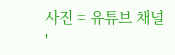사진 = 유튜브 채널 '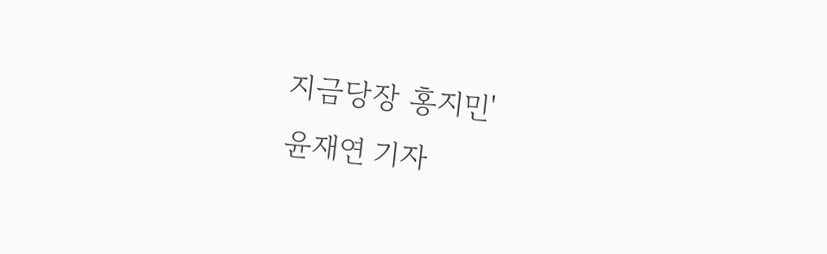지금당장 홍지민'
윤재연 기자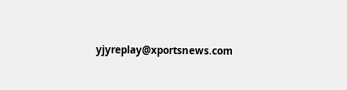yjyreplay@xportsnews.com